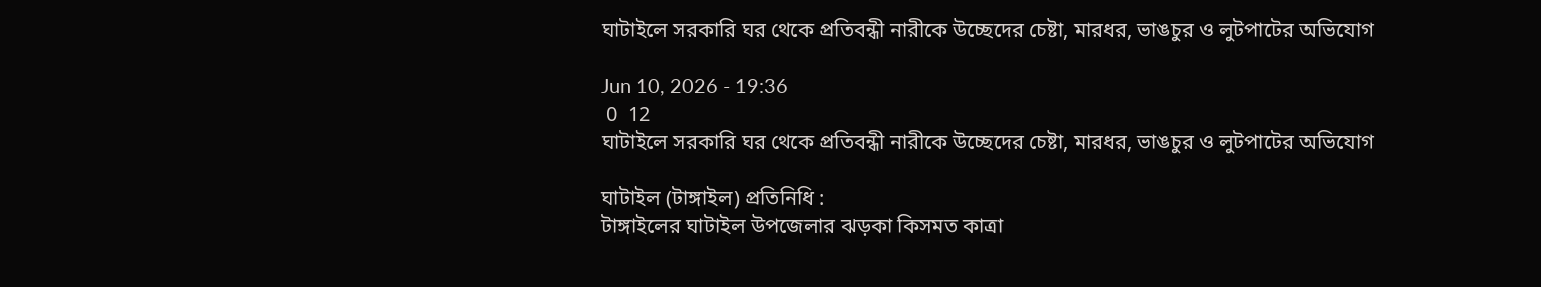ঘাটাইলে সরকারি ঘর থেকে প্রতিবন্ধী নারীকে উচ্ছেদের চেষ্টা, মারধর, ভাঙচুর ও লুটপাটের অভিযোগ

Jun 10, 2026 - 19:36
 0  12
ঘাটাইলে সরকারি ঘর থেকে প্রতিবন্ধী নারীকে উচ্ছেদের চেষ্টা, মারধর, ভাঙচুর ও লুটপাটের অভিযোগ

ঘাটাইল (টাঙ্গাইল) প্রতিনিধি :
টাঙ্গাইলের ঘাটাইল উপজেলার ঝড়কা কিসমত কাত্রা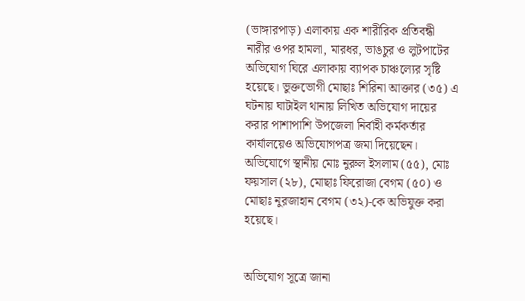(ভাঙ্গারপাড়) এলাকায় এক শারীরিক প্রতিবন্ধী নারীর ওপর হামলা, মারধর, ভাঙচুর ও লুটপাটের অভিযোগ ঘিরে এলাকায় ব্যাপক চাঞ্চল্যের সৃষ্টি হয়েছে। ভুক্তভোগী মোছাঃ শিরিনা আক্তার (৩৫) এ ঘটনায় ঘাটাইল থানায় লিখিত অভিযোগ দায়ের করার পাশাপাশি উপজেলা নির্বাহী কর্মকর্তার কার্যালয়েও অভিযোগপত্র জমা দিয়েছেন। অভিযোগে স্থানীয় মোঃ নুরুল ইসলাম (৫৫), মোঃ ফয়সাল (২৮), মোছাঃ ফিরোজা বেগম (৫০) ও মোছাঃ নুরজাহান বেগম (৩২)-কে অভিযুক্ত করা হয়েছে।


অভিযোগ সূত্রে জানা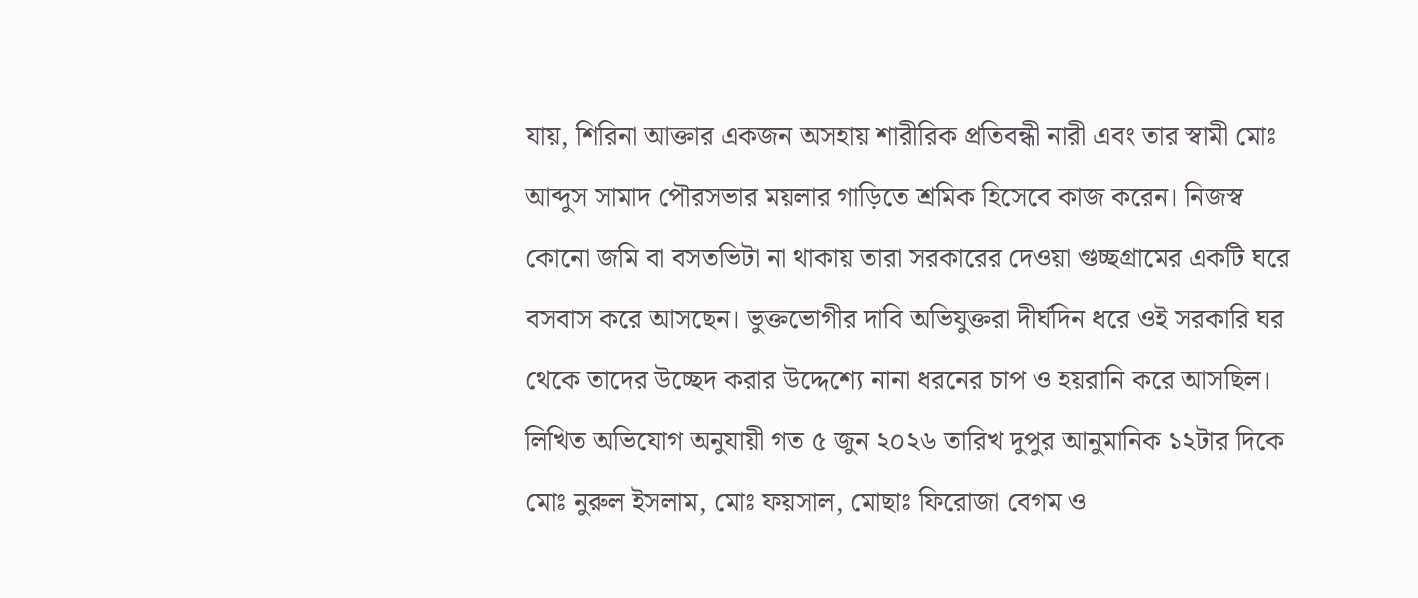যায়, শিরিনা আক্তার একজন অসহায় শারীরিক প্রতিবন্ধী নারী এবং তার স্বামী মোঃ আব্দুস সামাদ পৌরসভার ময়লার গাড়িতে শ্রমিক হিসেবে কাজ করেন। নিজস্ব কোনো জমি বা বসতভিটা না থাকায় তারা সরকারের দেওয়া গুচ্ছগ্রামের একটি ঘরে বসবাস করে আসছেন। ভুক্তভোগীর দাবি অভিযুক্তরা দীর্ঘদিন ধরে ওই সরকারি ঘর থেকে তাদের উচ্ছেদ করার উদ্দেশ্যে নানা ধরনের চাপ ও হয়রানি করে আসছিল। লিখিত অভিযোগ অনুযায়ী গত ৫ জুন ২০২৬ তারিখ দুপুর আনুমানিক ১২টার দিকে মোঃ নুরুল ইসলাম, মোঃ ফয়সাল, মোছাঃ ফিরোজা বেগম ও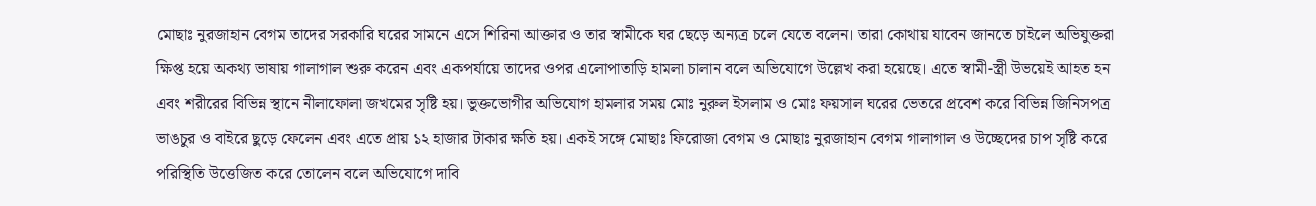মোছাঃ নুরজাহান বেগম তাদের সরকারি ঘরের সামনে এসে শিরিনা আক্তার ও তার স্বামীকে ঘর ছেড়ে অন্যত্র চলে যেতে বলেন। তারা কোথায় যাবেন জানতে চাইলে অভিযুক্তরা ক্ষিপ্ত হয়ে অকথ্য ভাষায় গালাগাল শুরু করেন এবং একপর্যায়ে তাদের ওপর এলোপাতাড়ি হামলা চালান বলে অভিযোগে উল্লেখ করা হয়েছে। এতে স্বামী-স্ত্রী উভয়েই আহত হন এবং শরীরের বিভিন্ন স্থানে নীলাফোলা জখমের সৃষ্টি হয়। ভুক্তভোগীর অভিযোগ হামলার সময় মোঃ নুরুল ইসলাম ও মোঃ ফয়সাল ঘরের ভেতরে প্রবেশ করে বিভিন্ন জিনিসপত্র ভাঙচুর ও বাইরে ছুড়ে ফেলেন এবং এতে প্রায় ১২ হাজার টাকার ক্ষতি হয়। একই সঙ্গে মোছাঃ ফিরোজা বেগম ও মোছাঃ নুরজাহান বেগম গালাগাল ও উচ্ছেদের চাপ সৃষ্টি করে পরিস্থিতি উত্তেজিত করে তোলেন বলে অভিযোগে দাবি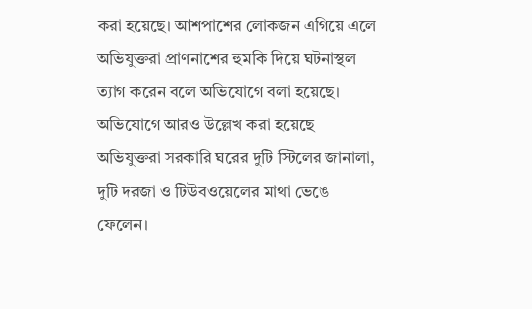করা হয়েছে। আশপাশের লোকজন এগিয়ে এলে অভিযুক্তরা প্রাণনাশের হুমকি দিয়ে ঘটনাস্থল ত্যাগ করেন বলে অভিযোগে বলা হয়েছে। অভিযোগে আরও উল্লেখ করা হয়েছে অভিযুক্তরা সরকারি ঘরের দুটি স্টিলের জানালা, দুটি দরজা ও টিউবওয়েলের মাথা ভেঙে ফেলেন।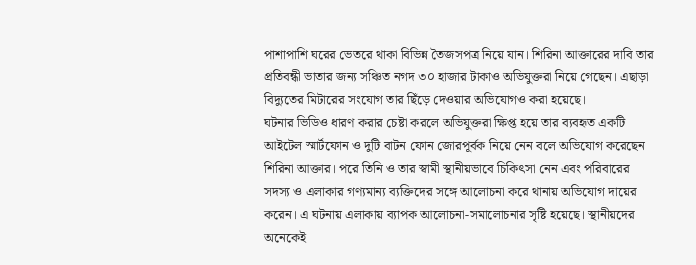পাশাপাশি ঘরের ভেতরে থাকা বিভিন্ন তৈজসপত্র নিয়ে যান। শিরিনা আক্তারের দাবি তার প্রতিবন্ধী ভাতার জন্য সঞ্চিত নগদ ৩০ হাজার টাকাও অভিযুক্তরা নিয়ে গেছেন। এছাড়া বিদ্যুতের মিটারের সংযোগ তার ছিঁড়ে দেওয়ার অভিযোগও করা হয়েছে।
ঘটনার ভিডিও ধারণ করার চেষ্টা করলে অভিযুক্তরা ক্ষিপ্ত হয়ে তার ব্যবহৃত একটি আইটেল স্মার্টফোন ও দুটি বাটন ফোন জোরপূর্বক নিয়ে নেন বলে অভিযোগ করেছেন শিরিনা আক্তার। পরে তিনি ও তার স্বামী স্থানীয়ভাবে চিকিৎসা নেন এবং পরিবারের সদস্য ও এলাকার গণ্যমান্য ব্যক্তিদের সঙ্গে আলোচনা করে থানায় অভিযোগ দায়ের করেন। এ ঘটনায় এলাকায় ব্যাপক আলোচনা-সমালোচনার সৃষ্টি হয়েছে। স্থানীয়দের অনেকেই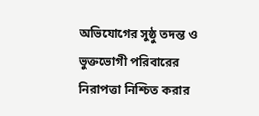অভিযোগের সুষ্ঠু তদন্ত ও ভুক্তভোগী পরিবারের নিরাপত্তা নিশ্চিত করার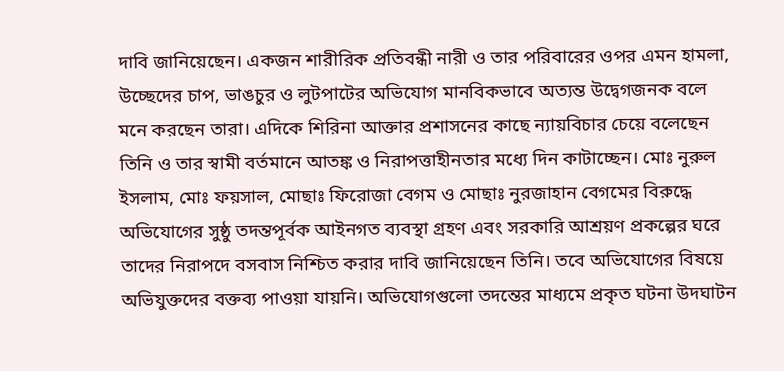দাবি জানিয়েছেন। একজন শারীরিক প্রতিবন্ধী নারী ও তার পরিবারের ওপর এমন হামলা, উচ্ছেদের চাপ, ভাঙচুর ও লুটপাটের অভিযোগ মানবিকভাবে অত্যন্ত উদ্বেগজনক বলে মনে করছেন তারা। এদিকে শিরিনা আক্তার প্রশাসনের কাছে ন্যায়বিচার চেয়ে বলেছেন তিনি ও তার স্বামী বর্তমানে আতঙ্ক ও নিরাপত্তাহীনতার মধ্যে দিন কাটাচ্ছেন। মোঃ নুরুল ইসলাম, মোঃ ফয়সাল, মোছাঃ ফিরোজা বেগম ও মোছাঃ নুরজাহান বেগমের বিরুদ্ধে অভিযোগের সুষ্ঠু তদন্তপূর্বক আইনগত ব্যবস্থা গ্রহণ এবং সরকারি আশ্রয়ণ প্রকল্পের ঘরে তাদের নিরাপদে বসবাস নিশ্চিত করার দাবি জানিয়েছেন তিনি। তবে অভিযোগের বিষয়ে অভিযুক্তদের বক্তব্য পাওয়া যায়নি। অভিযোগগুলো তদন্তের মাধ্যমে প্রকৃত ঘটনা উদঘাটন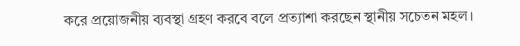করে প্রয়োজনীয় ব্যবস্থা গ্রহণ করবে বলে প্রত্যাশা করছেন স্থানীয় সচেতন মহল।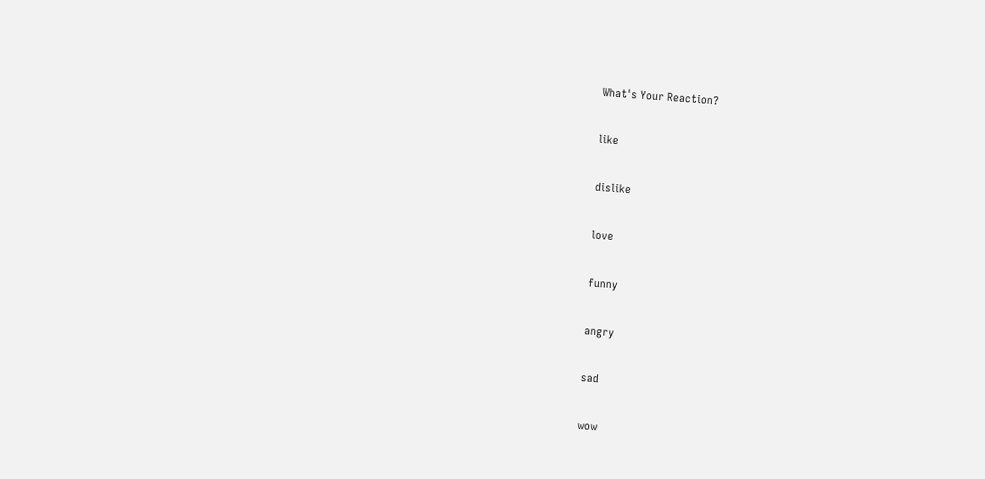What's Your Reaction?

like

dislike

love

funny

angry

sad

wow